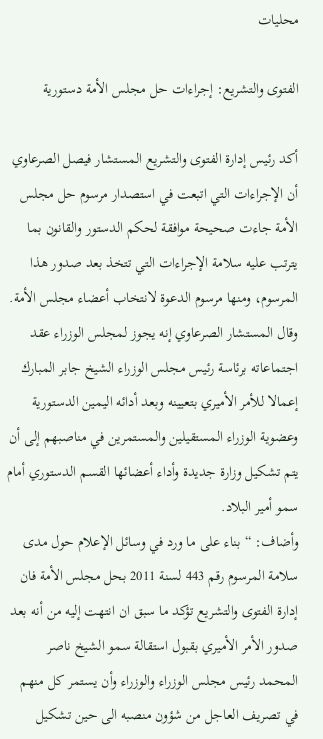محليات

الفتوى والتشريع: إجراءات حل مجلس الأمة دستورية

أكد رئيس إدارة الفتوى والتشريع المستشار فيصل الصرعاوي أن الإجراءات التي اتبعت في استصدار مرسوم حل مجلس الأمة جاءت صحيحة موافقة لحكم الدستور والقانون بما يترتب عليه سلامة الإجراءات التي تتخذ بعد صدور هذا المرسوم، ومنها مرسوم الدعوة لانتخاب أعضاء مجلس الأمة.
وقال المستشار الصرعاوي إنه يجوز لمجلس الوزراء عقد اجتماعاته برئاسة رئيس مجلس الوزراء الشيخ جابر المبارك إعمالا للأمر الأميري بتعيينه وبعد أدائه اليمين الدستورية وعضوية الوزراء المستقيلين والمستمرين في مناصبهم إلى أن يتم تشكيل وزارة جديدة وأداء أعضائها القسم الدستوري أمام سمو أمير البلاد.
وأضاف: “بناء على ما ورد في وسائل الإعلام حول مدى سلامة المرسوم رقم 443 لسنة 2011 بحل مجلس الأمة فان إدارة الفتوى والتشريع تؤكد ما سبق ان انتهت إليه من أنه بعد صدور الأمر الأميري بقبول استقالة سمو الشيخ ناصر المحمد رئيس مجلس الوزراء والوزراء وأن يستمر كل منهم في تصريف العاجل من شؤون منصبه الى حين تشكيل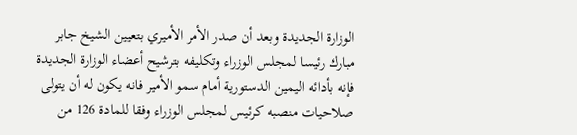الوزارة الجديدة وبعد أن صدر الأمر الأميري بتعيين الشيخ جابر مبارك رئيسا لمجلس الوزراء وتكليفه بترشيح أعضاء الوزارة الجديدة فإنه بأدائه اليمين الدستورية أمام سمو الأمير فانه يكون له أن يتولى صلاحيات منصبه كرئيس لمجلس الوزراء وفقا للمادة 126 من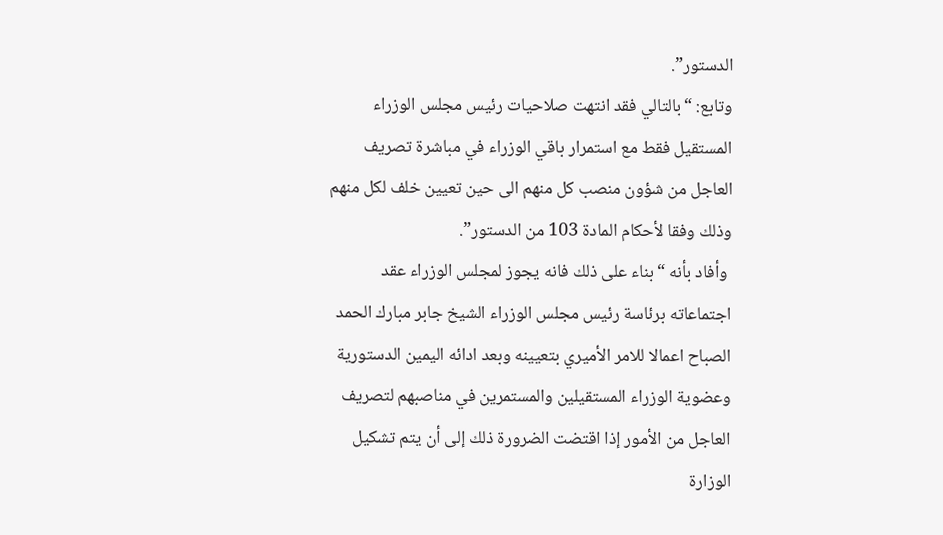الدستور”.
وتابع: “بالتالي فقد انتهت صلاحيات رئيس مجلس الوزراء المستقيل فقط مع استمرار باقي الوزراء في مباشرة تصريف العاجل من شؤون منصب كل منهم الى حين تعيين خلف لكل منهم وذلك وفقا لأحكام المادة 103 من الدستور”.
 وأفاد بأنه “بناء على ذلك فانه يجوز لمجلس الوزراء عقد اجتماعاته برئاسة رئيس مجلس الوزراء الشيخ جابر مبارك الحمد الصباح اعمالا للامر الأميري بتعيينه وبعد ادائه اليمين الدستورية وعضوية الوزراء المستقيلين والمستمرين في مناصبهم لتصريف العاجل من الأمور إذا اقتضت الضرورة ذلك إلى أن يتم تشكيل الوزارة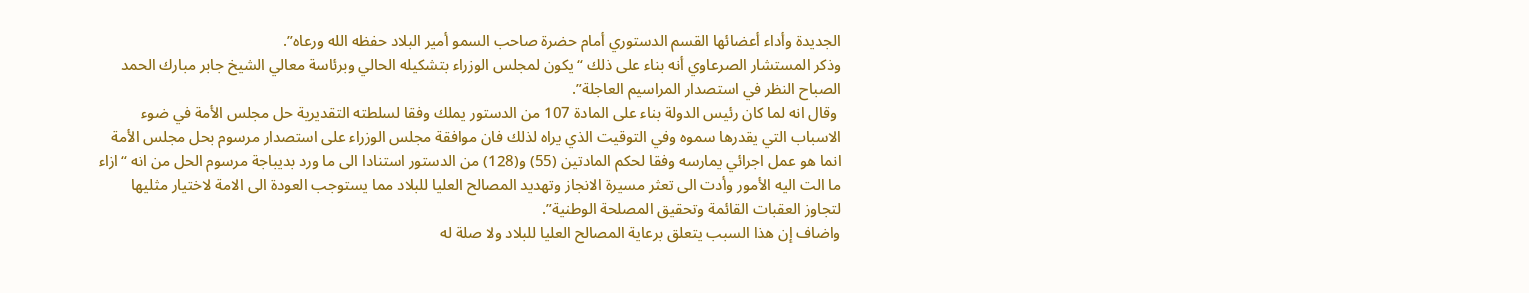الجديدة وأداء أعضائها القسم الدستوري أمام حضرة صاحب السمو أمير البلاد حفظه الله ورعاه”.
وذكر المستشار الصرعاوي أنه بناء على ذلك “يكون لمجلس الوزراء بتشكيله الحالي وبرئاسة معالي الشيخ جابر مبارك الحمد الصباح النظر في استصدار المراسيم العاجلة”.
 وقال انه لما كان رئيس الدولة بناء على المادة 107 من الدستور يملك وفقا لسلطته التقديرية حل مجلس الأمة في ضوء الاسباب التي يقدرها سموه وفي التوقيت الذي يراه لذلك فان موافقة مجلس الوزراء على استصدار مرسوم بحل مجلس الأمة انما هو عمل اجرائي يمارسه وفقا لحكم المادتين (55) و(128) من الدستور استنادا الى ما ورد بديباجة مرسوم الحل من انه “ازاء ما الت اليه الأمور وأدت الى تعثر مسيرة الانجاز وتهديد المصالح العليا للبلاد مما يستوجب العودة الى الامة لاختيار مثليها لتجاوز العقبات القائمة وتحقيق المصلحة الوطنية”.
واضاف إن هذا السبب يتعلق برعاية المصالح العليا للبلاد ولا صلة له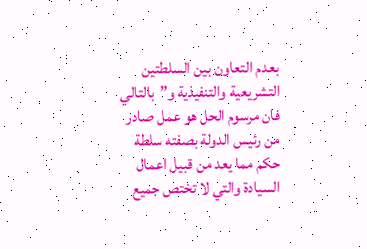بعدم التعاون بين السلطتين التشريعية والتنفيذية و”بالتالي فان مرسوم الحل هو عمل صادر من رئيس الدولة بصفته سلطة حكم مما يعد من قبيل اعمال السيادة والتي لا تختص جميع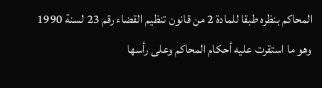المحاكم بنظره طبقا للمادة 2 من قانون تنظيم القضاء رقم 23 لسنة 1990 وهو ما استقرت عليه أحكام المحاكم وعلى رأسها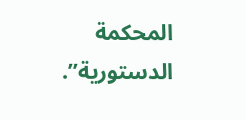المحكمة الدستورية”.